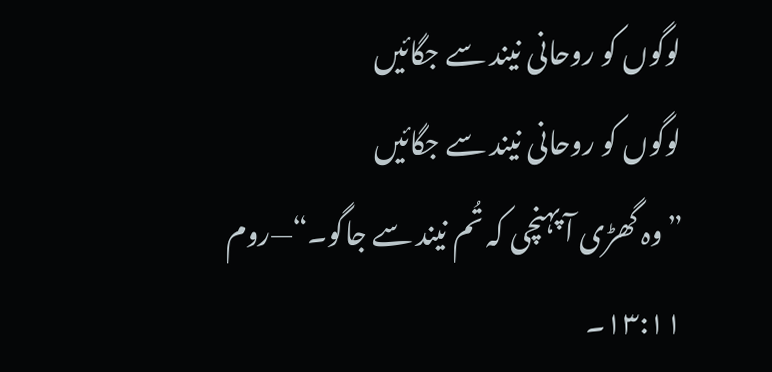لوگوں کو روحانی نیند سے جگائیں
لوگوں کو روحانی نیند سے جگائیں
”وہ گھڑی آ پہنچی کہ تُم نیند سے جاگو۔“—روم ۱۳:۱۱۔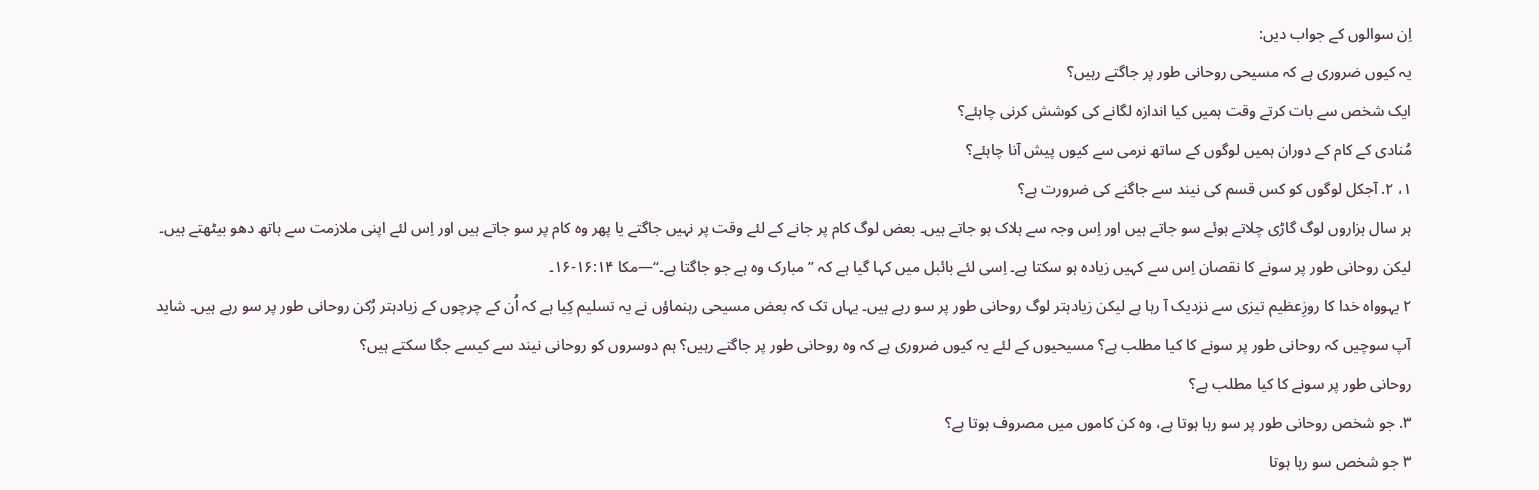اِن سوالوں کے جواب دیں:
یہ کیوں ضروری ہے کہ مسیحی روحانی طور پر جاگتے رہیں؟
ایک شخص سے بات کرتے وقت ہمیں کیا اندازہ لگانے کی کوشش کرنی چاہئے؟
مُنادی کے کام کے دوران ہمیں لوگوں کے ساتھ نرمی سے کیوں پیش آنا چاہئے؟
۱، ۲. آجکل لوگوں کو کس قسم کی نیند سے جاگنے کی ضرورت ہے؟
ہر سال ہزاروں لوگ گاڑی چلاتے ہوئے سو جاتے ہیں اور اِس وجہ سے ہلاک ہو جاتے ہیں۔ بعض لوگ کام پر جانے کے لئے وقت پر نہیں جاگتے یا پھر وہ کام پر سو جاتے ہیں اور اِس لئے اپنی ملازمت سے ہاتھ دھو بیٹھتے ہیں۔ لیکن روحانی طور پر سونے کا نقصان اِس سے کہیں زیادہ ہو سکتا ہے۔ اِسی لئے بائبل میں کہا گیا ہے کہ ”مبارک وہ ہے جو جاگتا ہے۔“—مکا ۱۶:۱۴-۱۶۔
۲ یہوواہ خدا کا روزِعظیم تیزی سے نزدیک آ رہا ہے لیکن زیادہتر لوگ روحانی طور پر سو رہے ہیں۔ یہاں تک کہ بعض مسیحی رہنماؤں نے یہ تسلیم کِیا ہے کہ اُن کے چرچوں کے زیادہتر رُکن روحانی طور پر سو رہے ہیں۔ شاید آپ سوچیں کہ روحانی طور پر سونے کا کیا مطلب ہے؟ مسیحیوں کے لئے یہ کیوں ضروری ہے کہ وہ روحانی طور پر جاگتے رہیں؟ ہم دوسروں کو روحانی نیند سے کیسے جگا سکتے ہیں؟
روحانی طور پر سونے کا کیا مطلب ہے؟
۳. جو شخص روحانی طور پر سو رہا ہوتا ہے، وہ کن کاموں میں مصروف ہوتا ہے؟
۳ جو شخص سو رہا ہوتا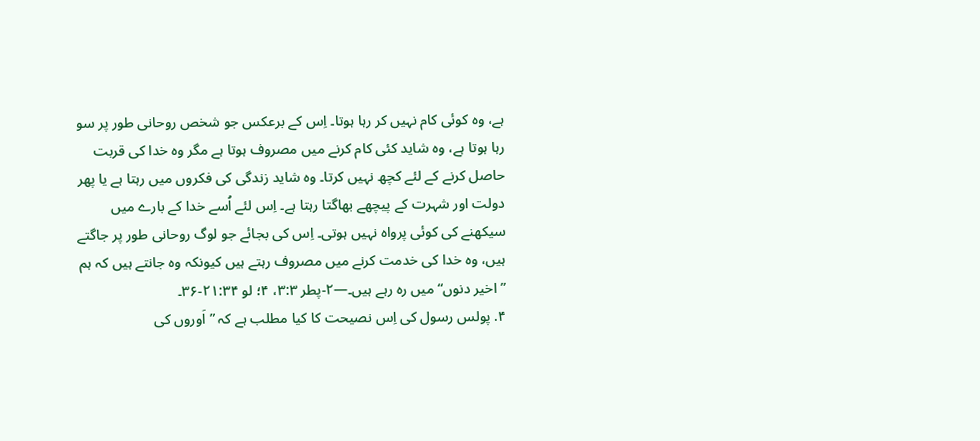ہے، وہ کوئی کام نہیں کر رہا ہوتا۔ اِس کے برعکس جو شخص روحانی طور پر سو رہا ہوتا ہے، وہ شاید کئی کام کرنے میں مصروف ہوتا ہے مگر وہ خدا کی قربت حاصل کرنے کے لئے کچھ نہیں کرتا۔ وہ شاید زندگی کی فکروں میں رہتا ہے یا پھر دولت اور شہرت کے پیچھے بھاگتا رہتا ہے۔ اِس لئے اُسے خدا کے بارے میں سیکھنے کی کوئی پرواہ نہیں ہوتی۔ اِس کی بجائے جو لوگ روحانی طور پر جاگتے ہیں، وہ خدا کی خدمت کرنے میں مصروف رہتے ہیں کیونکہ وہ جانتے ہیں کہ ہم ”اخیر دنوں“ میں رہ رہے ہیں۔—۲-پطر ۳:۳، ۴؛ لو ۲۱:۳۴-۳۶۔
۴. پولس رسول کی اِس نصیحت کا کیا مطلب ہے کہ ”اَوروں کی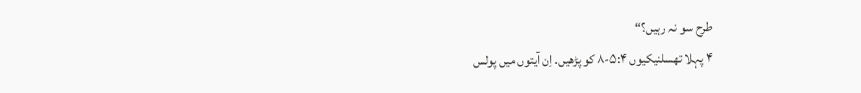طرح سو نہ رہیں؟“
۴ پہلا تھسلنیکیوں ۵:۴-۸ کو پڑھیں۔ اِن آیتوں میں پولس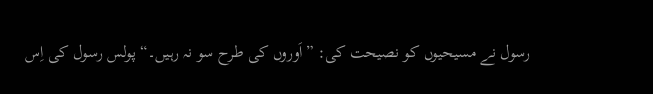رسول نے مسیحیوں کو نصیحت کی: ”اَوروں کی طرح سو نہ رہیں۔“ پولس رسول کی اِس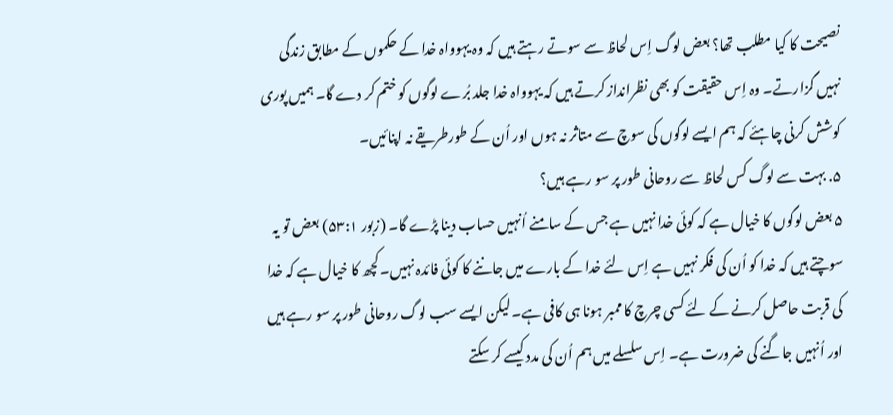نصیحت کا کیا مطلب تھا؟ بعض لوگ اِس لحاظ سے سوتے رہتے ہیں کہ وہ یہوواہ خدا کے حکموں کے مطابق زندگی نہیں گزارتے۔ وہ اِس حقیقت کو بھی نظرانداز کرتے ہیں کہ یہوواہ خدا جلد بُرے لوگوں کو ختم کر دے گا۔ ہمیں پوری کوشش کرنی چاہئے کہ ہم ایسے لوگوں کی سوچ سے متاثر نہ ہوں اور اُن کے طورطریقے نہ اپنائیں۔
۵. بہت سے لوگ کس لحاظ سے روحانی طور پر سو رہے ہیں؟
۵ بعض لوگوں کا خیال ہے کہ کوئی خدا نہیں ہے جس کے سامنے اُنہیں حساب دینا پڑے گا۔ (زبور ۵۳:۱) بعض تو یہ سوچتے ہیں کہ خدا کو اُن کی فکر نہیں ہے اِس لئے خدا کے بارے میں جاننے کا کوئی فائدہ نہیں۔ کچھ کا خیال ہے کہ خدا کی قربت حاصل کرنے کے لئے کسی چرچ کا ممبر ہونا ہی کافی ہے۔ لیکن ایسے سب لوگ روحانی طور پر سو رہے ہیں اور اُنہیں جاگنے کی ضرورت ہے۔ اِس سلسلے میں ہم اُن کی مدد کیسے کر سکتے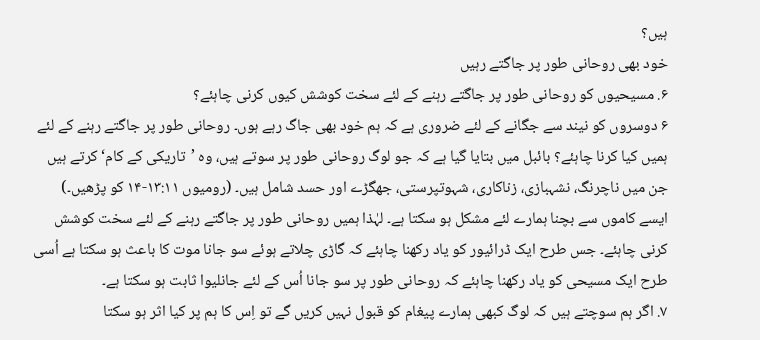ہیں؟
خود بھی روحانی طور پر جاگتے رہیں
۶. مسیحیوں کو روحانی طور پر جاگتے رہنے کے لئے سخت کوشش کیوں کرنی چاہئے؟
۶ دوسروں کو نیند سے جگانے کے لئے ضروری ہے کہ ہم خود بھی جاگ رہے ہوں۔ روحانی طور پر جاگتے رہنے کے لئے ہمیں کیا کرنا چاہئے؟ بائبل میں بتایا گیا ہے کہ جو لوگ روحانی طور پر سوتے ہیں، وہ ’تاریکی کے کام‘ کرتے ہیں جن میں ناچرنگ، نشہبازی، زناکاری، شہوتپرستی، جھگڑے اور حسد شامل ہیں۔ (رومیوں ۱۳:۱۱-۱۴ کو پڑھیں۔) ایسے کاموں سے بچنا ہمارے لئے مشکل ہو سکتا ہے۔ لہٰذا ہمیں روحانی طور پر جاگتے رہنے کے لئے سخت کوشش کرنی چاہئے۔ جس طرح ایک ڈرائیور کو یاد رکھنا چاہئے کہ گاڑی چلاتے ہوئے سو جانا موت کا باعث ہو سکتا ہے اُسی طرح ایک مسیحی کو یاد رکھنا چاہئے کہ روحانی طور پر سو جانا اُس کے لئے جانلیوا ثابت ہو سکتا ہے۔
۷. اگر ہم سوچتے ہیں کہ لوگ کبھی ہمارے پیغام کو قبول نہیں کریں گے تو اِس کا ہم پر کیا اثر ہو سکتا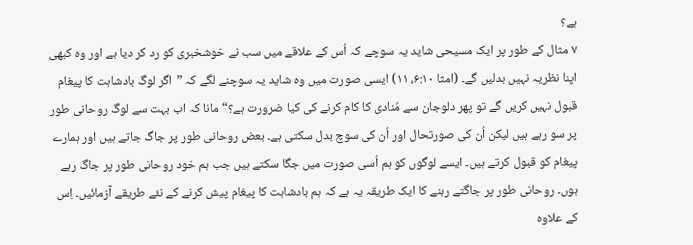ہے؟
۷ مثال کے طور پر ایک مسیحی شاید یہ سوچے کہ اُس کے علاقے میں سب نے خوشخبری کو رد کر دیا ہے اور وہ کبھی اپنا نظریہ نہیں بدلیں گے۔ (امثا ۶:۱۰، ۱۱) ایسی صورت میں وہ شاید یہ سوچنے لگے کہ ”اگر لوگ بادشاہت کا پیغام قبول نہیں کریں گے تو پھر دلوجان سے مُنادی کا کام کرنے کی کیا ضرورت ہے؟“ مانا کہ اب بہت سے لوگ روحانی طور پر سو رہے ہیں لیکن اُن کی صورتحال اور اُن کی سوچ بدل سکتی ہے۔ بعض روحانی طور پر جاگ جاتے ہیں اور ہمارے پیغام کو قبول کرتے ہیں۔ ایسے لوگوں کو ہم اُسی صورت میں جگا سکتے ہیں جب ہم خود روحانی طور پر جاگ رہے ہوں۔ روحانی طور پر جاگتے رہنے کا ایک طریقہ یہ ہے کہ ہم بادشاہت کا پیغام پیش کرنے کے نئے طریقے آزمائیں۔ اِس کے علاوہ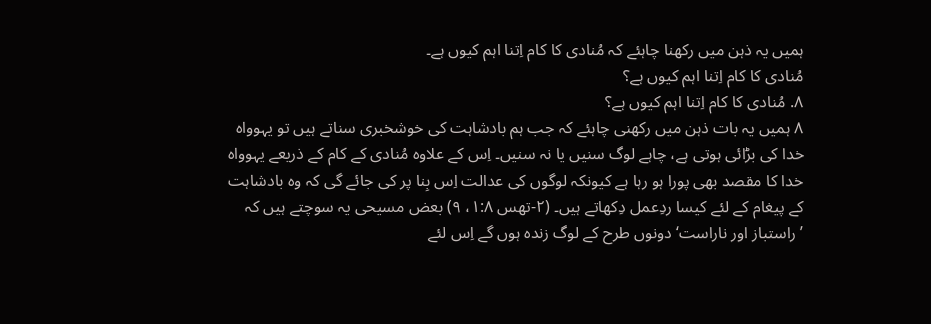ہمیں یہ ذہن میں رکھنا چاہئے کہ مُنادی کا کام اِتنا اہم کیوں ہے۔
مُنادی کا کام اِتنا اہم کیوں ہے؟
۸. مُنادی کا کام اِتنا اہم کیوں ہے؟
۸ ہمیں یہ بات ذہن میں رکھنی چاہئے کہ جب ہم بادشاہت کی خوشخبری سناتے ہیں تو یہوواہ خدا کی بڑائی ہوتی ہے، چاہے لوگ سنیں یا نہ سنیں۔ اِس کے علاوہ مُنادی کے کام کے ذریعے یہوواہ خدا کا مقصد بھی پورا ہو رہا ہے کیونکہ لوگوں کی عدالت اِس بِنا پر کی جائے گی کہ وہ بادشاہت کے پیغام کے لئے کیسا ردِعمل دِکھاتے ہیں۔ (۲-تھس ۱:۸، ۹) بعض مسیحی یہ سوچتے ہیں کہ ’راستباز اور ناراست‘ دونوں طرح کے لوگ زندہ ہوں گے اِس لئے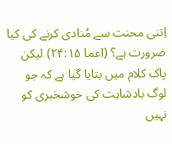اِتنی محنت سے مُنادی کرنے کی کیا ضرورت ہے؟ (اعما ۲۴:۱۵) لیکن پاک کلام میں بتایا گیا ہے کہ جو لوگ بادشاہت کی خوشخبری کو نہیں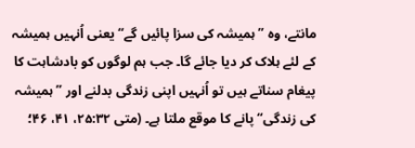مانتے، وہ ”ہمیشہ کی سزا پائیں گے“ یعنی اُنہیں ہمیشہ کے لئے ہلاک کر دیا جائے گا۔ جب ہم لوگوں کو بادشاہت کا پیغام سناتے ہیں تو اُنہیں اپنی زندگی بدلنے اور ”ہمیشہ کی زندگی“ پانے کا موقع ملتا ہے۔ (متی ۲۵:۳۲، ۴۱، ۴۶؛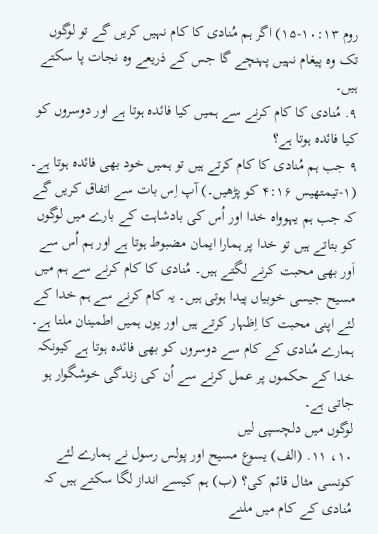روم ۱۰:۱۳-۱۵) اگر ہم مُنادی کا کام نہیں کریں گے تو لوگوں تک وہ پیغام نہیں پہنچے گا جس کے ذریعے وہ نجات پا سکتے ہیں۔
۹. مُنادی کا کام کرنے سے ہمیں کیا فائدہ ہوتا ہے اور دوسروں کو کیا فائدہ ہوتا ہے؟
۹ جب ہم مُنادی کا کام کرتے ہیں تو ہمیں خود بھی فائدہ ہوتا ہے۔ (۱-تیمتھیس ۴:۱۶ کو پڑھیں۔) آپ اِس بات سے اتفاق کریں گے کہ جب ہم یہوواہ خدا اور اُس کی بادشاہت کے بارے میں لوگوں کو بتاتے ہیں تو خدا پر ہمارا ایمان مضبوط ہوتا ہے اور ہم اُس سے اَور بھی محبت کرنے لگتے ہیں۔ مُنادی کا کام کرنے سے ہم میں مسیح جیسی خوبیاں پیدا ہوتی ہیں۔ یہ کام کرنے سے ہم خدا کے لئے اپنی محبت کا اِظہار کرتے ہیں اور یوں ہمیں اطمینان ملتا ہے۔ ہمارے مُنادی کے کام سے دوسروں کو بھی فائدہ ہوتا ہے کیونکہ خدا کے حکموں پر عمل کرنے سے اُن کی زندگی خوشگوار ہو جاتی ہے۔
لوگوں میں دلچسپی لیں
۱۰، ۱۱. (الف) یسوع مسیح اور پولس رسول نے ہمارے لئے کونسی مثال قائم کی؟ (ب) ہم کیسے انداز لگا سکتے ہیں کہ مُنادی کے کام میں ملنے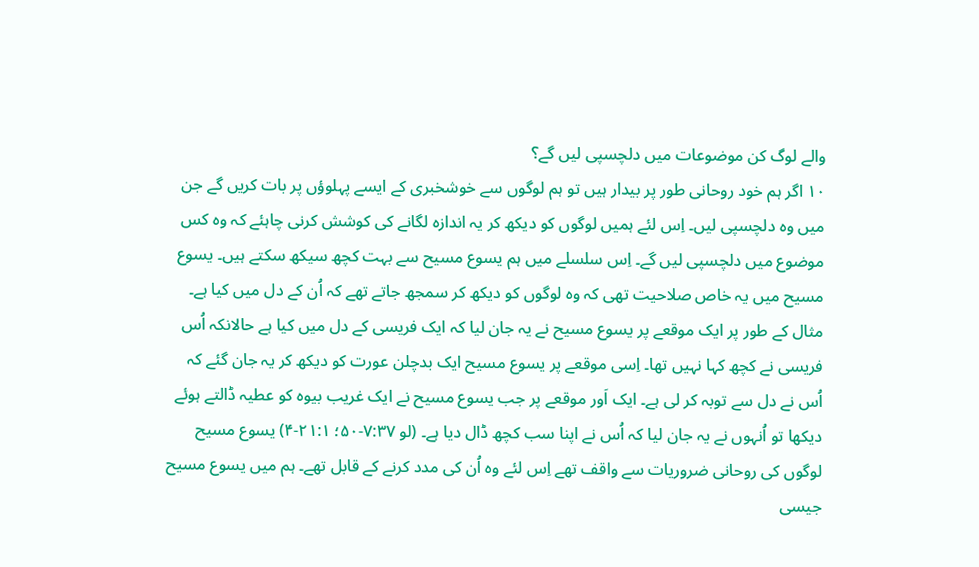والے لوگ کن موضوعات میں دلچسپی لیں گے؟
۱۰ اگر ہم خود روحانی طور پر بیدار ہیں تو ہم لوگوں سے خوشخبری کے ایسے پہلوؤں پر بات کریں گے جن میں وہ دلچسپی لیں۔ اِس لئے ہمیں لوگوں کو دیکھ کر یہ اندازہ لگانے کی کوشش کرنی چاہئے کہ وہ کس موضوع میں دلچسپی لیں گے۔ اِس سلسلے میں ہم یسوع مسیح سے بہت کچھ سیکھ سکتے ہیں۔ یسوع مسیح میں یہ خاص صلاحیت تھی کہ وہ لوگوں کو دیکھ کر سمجھ جاتے تھے کہ اُن کے دل میں کیا ہے۔ مثال کے طور پر ایک موقعے پر یسوع مسیح نے یہ جان لیا کہ ایک فریسی کے دل میں کیا ہے حالانکہ اُس فریسی نے کچھ کہا نہیں تھا۔ اِسی موقعے پر یسوع مسیح ایک بدچلن عورت کو دیکھ کر یہ جان گئے کہ اُس نے دل سے توبہ کر لی ہے۔ ایک اَور موقعے پر جب یسوع مسیح نے ایک غریب بیوہ کو عطیہ ڈالتے ہوئے دیکھا تو اُنہوں نے یہ جان لیا کہ اُس نے اپنا سب کچھ ڈال دیا ہے۔ (لو ۷:۳۷-۵۰؛ ۲۱:۱-۴) یسوع مسیح لوگوں کی روحانی ضروریات سے واقف تھے اِس لئے وہ اُن کی مدد کرنے کے قابل تھے۔ ہم میں یسوع مسیح جیسی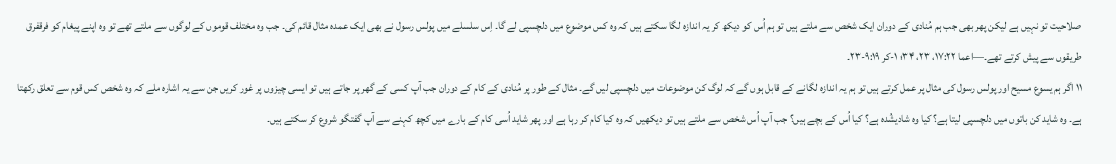صلاحیت تو نہیں ہے لیکن پھر بھی جب ہم مُنادی کے دوران ایک شخص سے ملتے ہیں تو ہم اُس کو دیکھ کر یہ اندازہ لگا سکتے ہیں کہ وہ کس موضوع میں دلچسپی لے گا۔ اِس سلسلے میں پولس رسول نے بھی ایک عمدہ مثال قائم کی۔ جب وہ مختلف قوموں کے لوگوں سے ملتے تھے تو وہ اپنے پیغام کو فرقفرق طریقوں سے پیش کرتے تھے۔—اعما ۱۷:۲۲، ۲۳، ۳۴؛ ۱-کر ۹:۱۹-۲۳۔
۱۱ اگر ہم یسوع مسیح اور پولس رسول کی مثال پر عمل کرتے ہیں تو ہم یہ اندازہ لگانے کے قابل ہوں گے کہ لوگ کن موضوعات میں دلچسپی لیں گے۔ مثال کے طور پر مُنادی کے کام کے دوران جب آپ کسی کے گھر پر جاتے ہیں تو ایسی چیزوں پر غور کریں جن سے یہ اشارہ ملے کہ وہ شخص کس قوم سے تعلق رکھتا ہے۔ وہ شاید کن باتوں میں دلچسپی لیتا ہے؟ کیا وہ شادیشُدہ ہے؟ کیا اُس کے بچے ہیں؟ جب آپ اُس شخص سے ملتے ہیں تو دیکھیں کہ وہ کیا کام کر رہا ہے اور پھر شاید اُسی کام کے بارے میں کچھ کہنے سے آپ گفتگو شروع کر سکتے ہیں۔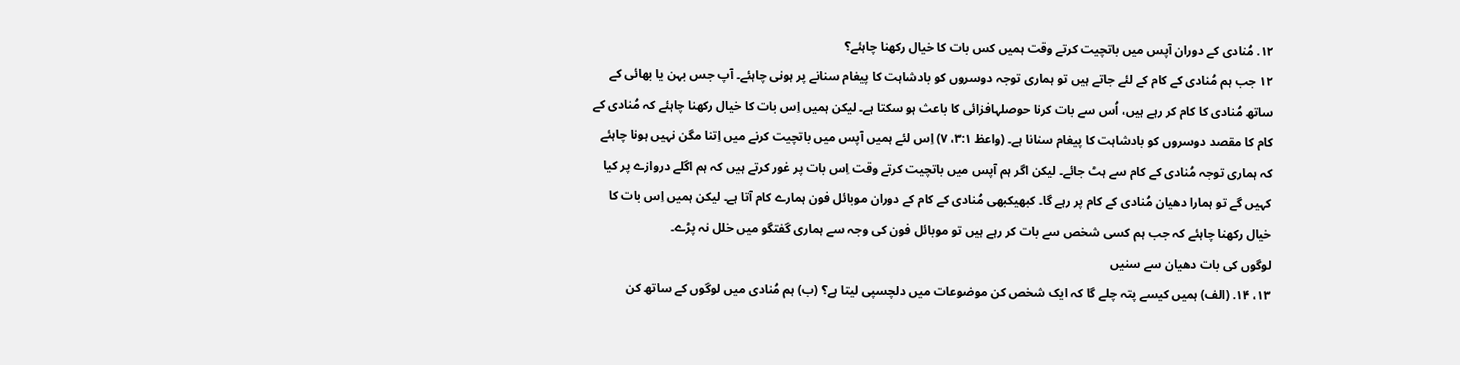۱۲. مُنادی کے دوران آپس میں باتچیت کرتے وقت ہمیں کس بات کا خیال رکھنا چاہئے؟
۱۲ جب ہم مُنادی کے کام کے لئے جاتے ہیں تو ہماری توجہ دوسروں کو بادشاہت کا پیغام سنانے پر ہونی چاہئے۔ آپ جس بہن یا بھائی کے ساتھ مُنادی کا کام کر رہے ہیں، اُس سے بات کرنا حوصلہافزائی کا باعث ہو سکتا ہے۔ لیکن ہمیں اِس بات کا خیال رکھنا چاہئے کہ مُنادی کے کام کا مقصد دوسروں کو بادشاہت کا پیغام سنانا ہے۔ (واعظ ۳:۱، ۷) اِس لئے ہمیں آپس میں باتچیت کرنے میں اِتنا مگن نہیں ہونا چاہئے کہ ہماری توجہ مُنادی کے کام سے ہٹ جائے۔ لیکن اگر ہم آپس میں باتچیت کرتے وقت اِس بات پر غور کرتے ہیں کہ ہم اگلے دروازے پر کیا کہیں گے تو ہمارا دھیان مُنادی کے کام پر رہے گا۔ کبھیکبھی مُنادی کے کام کے دوران موبائل فون ہمارے کام آتا ہے۔ لیکن ہمیں اِس بات کا خیال رکھنا چاہئے کہ جب ہم کسی شخص سے بات کر رہے ہیں تو موبائل فون کی وجہ سے ہماری گفتگو میں خلل نہ پڑے۔
لوگوں کی بات دھیان سے سنیں
۱۳، ۱۴. (الف) ہمیں کیسے پتہ چلے گا کہ ایک شخص کن موضوعات میں دلچسپی لیتا ہے؟ (ب) ہم مُنادی میں لوگوں کے ساتھ کن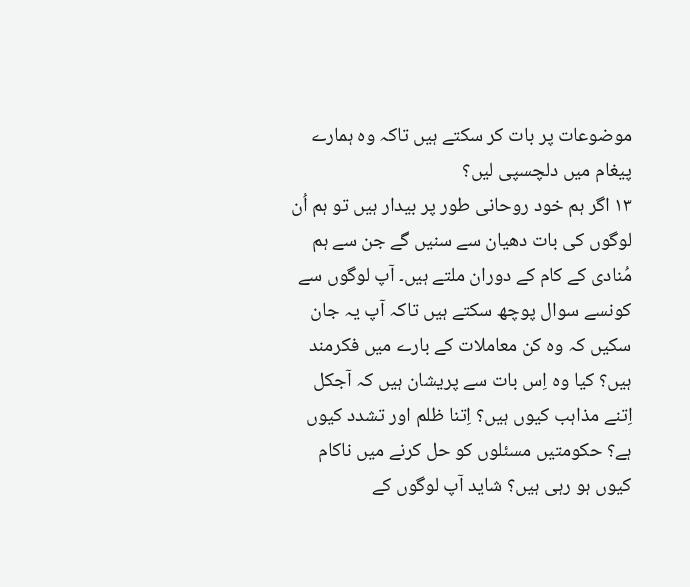موضوعات پر بات کر سکتے ہیں تاکہ وہ ہمارے پیغام میں دلچسپی لیں؟
۱۳ اگر ہم خود روحانی طور پر بیدار ہیں تو ہم اُن لوگوں کی بات دھیان سے سنیں گے جن سے ہم مُنادی کے کام کے دوران ملتے ہیں۔ آپ لوگوں سے کونسے سوال پوچھ سکتے ہیں تاکہ آپ یہ جان سکیں کہ وہ کن معاملات کے بارے میں فکرمند ہیں؟ کیا وہ اِس بات سے پریشان ہیں کہ آجکل اِتنے مذاہب کیوں ہیں؟ اِتنا ظلم اور تشدد کیوں ہے؟ حکومتیں مسئلوں کو حل کرنے میں ناکام کیوں ہو رہی ہیں؟ شاید آپ لوگوں کے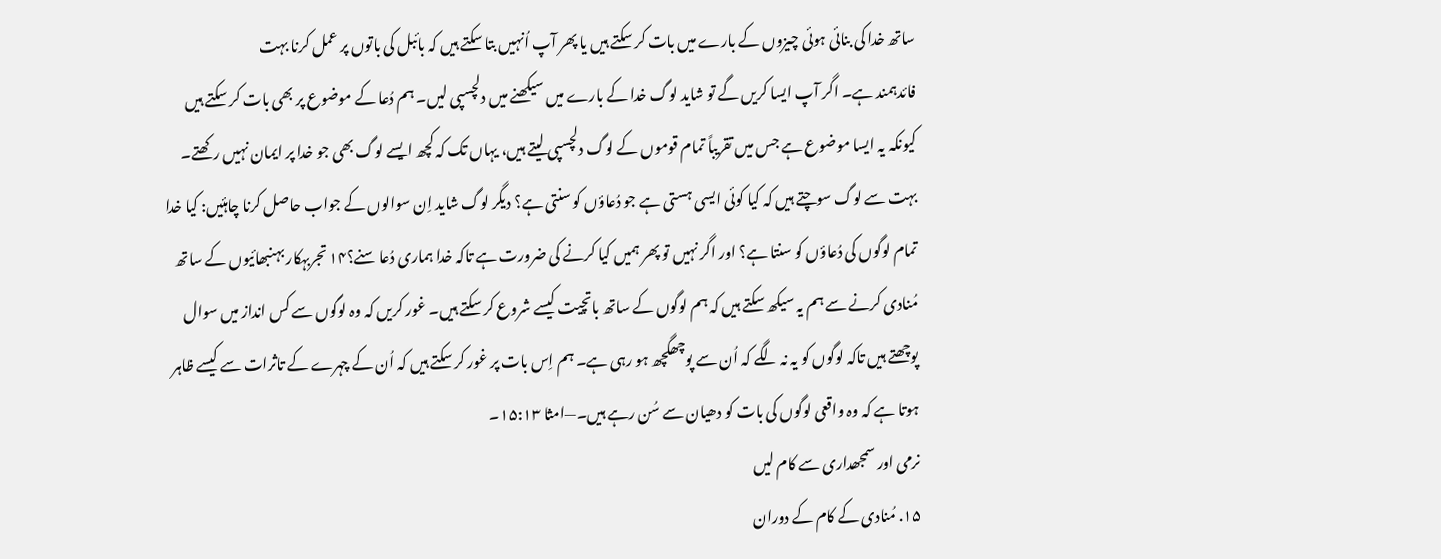ساتھ خدا کی بنائی ہوئی چیزوں کے بارے میں بات کر سکتے ہیں یا پھر آپ اُنہیں بتا سکتے ہیں کہ بائبل کی باتوں پر عمل کرنا بہت
فائدہمند ہے۔ اگر آپ ایسا کریں گے تو شاید لوگ خدا کے بارے میں سیکھنے میں دلچسپی لیں۔ ہم دُعا کے موضوع پر بھی بات کر سکتے ہیں کیونکہ یہ ایسا موضوع ہے جس میں تقریباً تمام قوموں کے لوگ دلچسپی لیتے ہیں، یہاں تک کہ کچھ ایسے لوگ بھی جو خدا پر ایمان نہیں رکھتے۔ بہت سے لوگ سوچتے ہیں کہ کیا کوئی ایسی ہستی ہے جو دُعاؤں کو سنتی ہے؟ دیگر لوگ شاید اِن سوالوں کے جواب حاصل کرنا چاہئیں: کیا خدا تمام لوگوں کی دُعاؤں کو سنتا ہے؟ اور اگر نہیں تو پھر ہمیں کیا کرنے کی ضرورت ہے تاکہ خدا ہماری دُعا سنے؟۱۴ تجربہکار بہنبھائیوں کے ساتھ مُنادی کرنے سے ہم یہ سیکھ سکتے ہیں کہ ہم لوگوں کے ساتھ باتچیت کیسے شروع کر سکتے ہیں۔ غور کریں کہ وہ لوگوں سے کس انداز میں سوال پوچھتے ہیں تاکہ لوگوں کو یہ نہ لگے کہ اُن سے پوچھگچھ ہو رہی ہے۔ ہم اِس بات پر غور کر سکتے ہیں کہ اُن کے چہرے کے تاثرات سے کیسے ظاہر ہوتا ہے کہ وہ واقعی لوگوں کی بات کو دھیان سے سُن رہے ہیں۔—امثا ۱۵:۱۳۔
نرمی اور سمجھداری سے کام لیں
۱۵. مُنادی کے کام کے دوران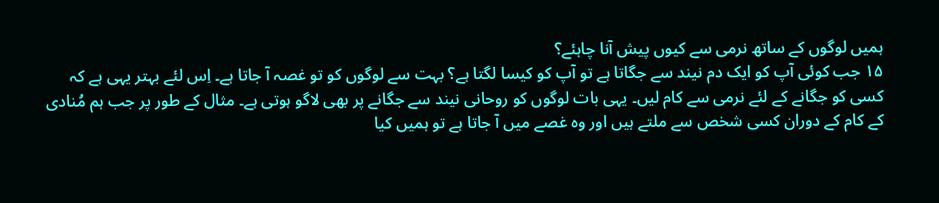ہمیں لوگوں کے ساتھ نرمی سے کیوں پیش آنا چاہئے؟
۱۵ جب کوئی آپ کو ایک دم نیند سے جگاتا ہے تو آپ کو کیسا لگتا ہے؟ بہت سے لوگوں کو تو غصہ آ جاتا ہے۔ اِس لئے بہتر یہی ہے کہ کسی کو جگانے کے لئے نرمی سے کام لیں۔ یہی بات لوگوں کو روحانی نیند سے جگانے پر بھی لاگو ہوتی ہے۔ مثال کے طور پر جب ہم مُنادی کے کام کے دوران کسی شخص سے ملتے ہیں اور وہ غصے میں آ جاتا ہے تو ہمیں کیا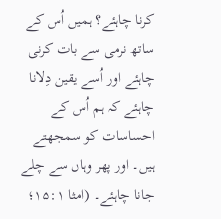کرنا چاہئے؟ ہمیں اُس کے ساتھ نرمی سے بات کرنی چاہئے اور اُسے یقین دِلانا چاہئے کہ ہم اُس کے احساسات کو سمجھتے ہیں۔ اور پھر وہاں سے چلے جانا چاہئے۔ (امثا ۱۵:۱؛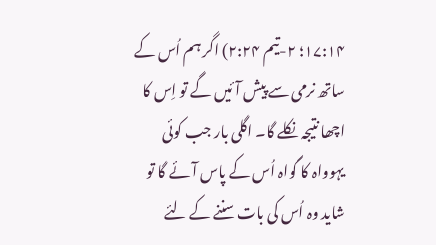۱۷:۱۴؛ ۲-تیم ۲:۲۴) اگر ہم اُس کے ساتھ نرمی سے پیش آئیں گے تو اِس کا اچھا نتیجہ نکلے گا۔ اگلی بار جب کوئی یہوواہ کا گواہ اُس کے پاس آئے گا تو شاید وہ اُس کی بات سننے کے لئے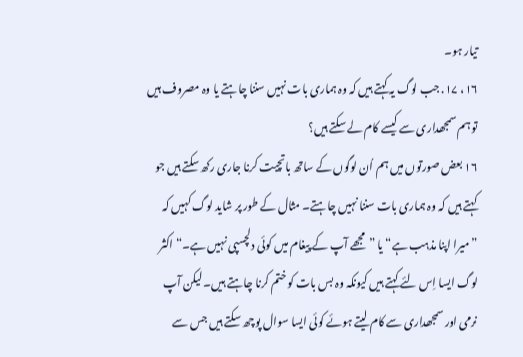تیار ہو۔
۱۶، ۱۷. جب لوگ یہ کہتے ہیں کہ وہ ہماری بات نہیں سننا چاہتے یا وہ مصروف ہیں تو ہم سمجھداری سے کیسے کام لے سکتے ہیں؟
۱۶ بعض صورتوں میں ہم اُن لوگوں کے ساتھ باتچیت کرنا جاری رکھ سکتے ہیں جو کہتے ہیں کہ وہ ہماری بات سننا نہیں چاہتے۔ مثال کے طور پر شاید لوگ کہیں کہ ”میرا اپنا مذہب ہے“ یا ”مجھے آپ کے پیغام میں کوئی دلچسپی نہیں ہے۔“ اکثر لوگ ایسا اِس لئے کہتے ہیں کیونکہ وہ بس بات کو ختم کرنا چاہتے ہیں۔ لیکن آپ نرمی اور سمجھداری سے کام لیتے ہوئے کوئی ایسا سوال پوچھ سکتے ہیں جس سے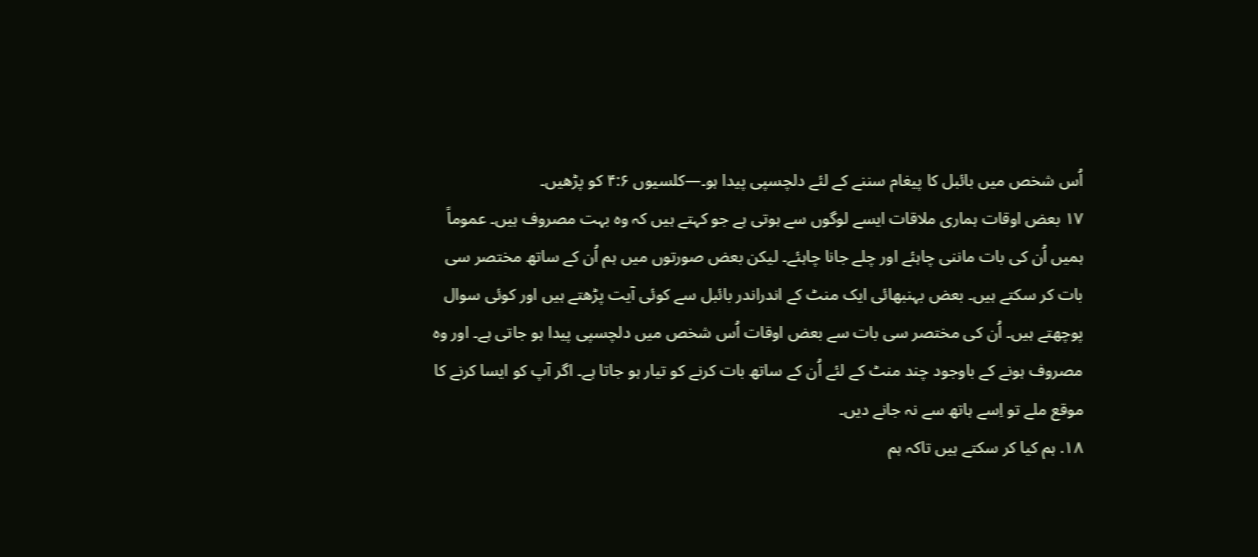اُس شخص میں بائبل کا پیغام سننے کے لئے دلچسپی پیدا ہو۔—کلسیوں ۴:۶ کو پڑھیں۔
۱۷ بعض اوقات ہماری ملاقات ایسے لوگوں سے ہوتی ہے جو کہتے ہیں کہ وہ بہت مصروف ہیں۔ عموماً ہمیں اُن کی بات ماننی چاہئے اور چلے جانا چاہئے۔ لیکن بعض صورتوں میں ہم اُن کے ساتھ مختصر سی بات کر سکتے ہیں۔ بعض بہنبھائی ایک منٹ کے اندراندر بائبل سے کوئی آیت پڑھتے ہیں اور کوئی سوال پوچھتے ہیں۔ اُن کی مختصر سی بات سے بعض اوقات اُس شخص میں دلچسپی پیدا ہو جاتی ہے۔ اور وہ مصروف ہونے کے باوجود چند منٹ کے لئے اُن کے ساتھ بات کرنے کو تیار ہو جاتا ہے۔ اگر آپ کو ایسا کرنے کا موقع ملے تو اِسے ہاتھ سے نہ جانے دیں۔
۱۸. ہم کیا کر سکتے ہیں تاکہ ہم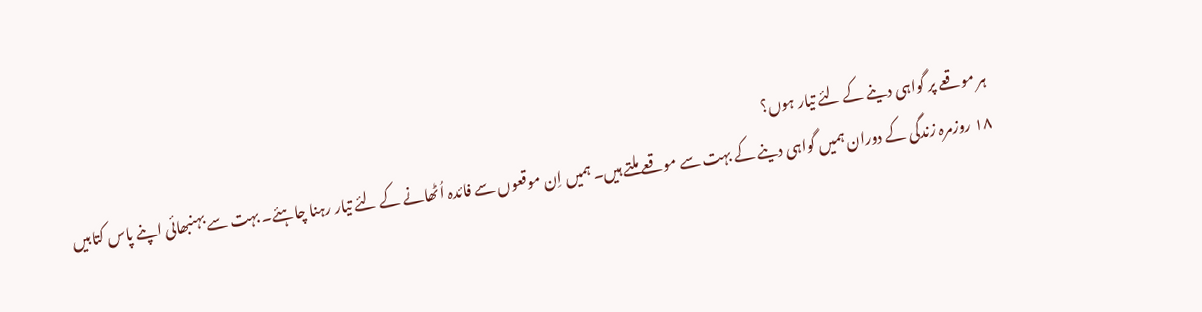ہر موقعے پر گواہی دینے کے لئے تیار ہوں؟
۱۸ روزمرہ زندگی کے دوران ہمیں گواہی دینے کے بہت سے موقعے ملتے ہیں۔ ہمیں اِن موقعوں سے فائدہ اُٹھانے کے لئے تیار رہنا چاہئے۔ بہت سے بہنبھائی اپنے پاس کتابیں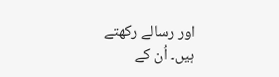اور رسالے رکھتے ہیں۔ اُن کے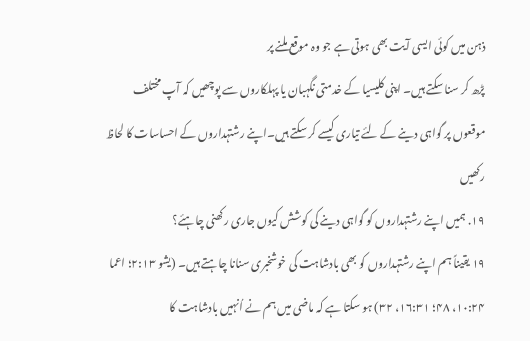ذہن میں کوئی ایسی آیت بھی ہوتی ہے جو وہ موقع ملنے پر
پڑھ کر سنا سکتے ہیں۔ اپنی کلیسیا کے خدمتی نگہبان یا پہلکاروں سے پوچھیں کہ آپ مختلف موقعوں پر گواہی دینے کے لئے تیاری کیسے کر سکتے ہیں۔اپنے رشتہداروں کے احساسات کا لحاظ رکھیں
۱۹. ہمیں اپنے رشتہداروں کو گواہی دینے کی کوشش کیوں جاری رکھنی چاہئے؟
۱۹ یقیناً ہم اپنے رشتہداروں کو بھی بادشاہت کی خوشخبری سنانا چاہتے ہیں۔ (یشو ۲:۱۳؛ اعما ۱۰:۲۴، ۴۸؛ ۱۶:۳۱، ۳۲) ہو سکتا ہے کہ ماضی میں ہم نے اُنہیں بادشاہت کا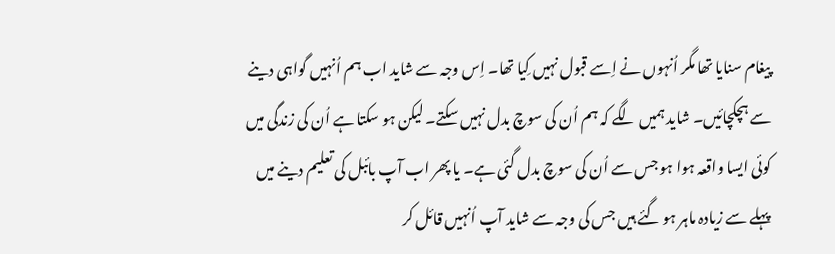پیغام سنایا تھا مگر اُنہوں نے اِسے قبول نہیں کِیا تھا۔ اِس وجہ سے شاید اب ہم اُنہیں گواہی دینے سے ہچکچائیں۔ شاید ہمیں لگے کہ ہم اُن کی سوچ بدل نہیں سکتے۔ لیکن ہو سکتا ہے اُن کی زندگی میں کوئی ایسا واقعہ ہوا ہو جس سے اُن کی سوچ بدل گئی ہے۔ یا پھر اب آپ بائبل کی تعلیم دینے میں پہلے سے زیادہ ماہر ہو گئے ہیں جس کی وجہ سے شاید آپ اُنہیں قائل کر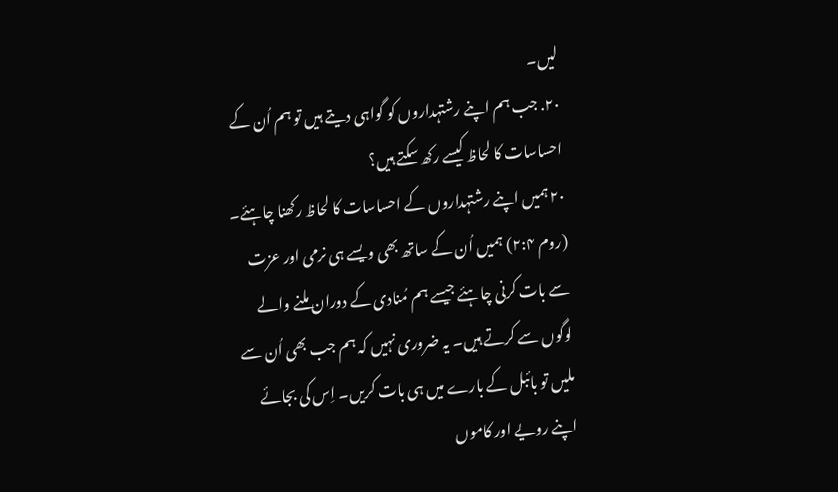لیں۔
۲۰. جب ہم اپنے رشتہداروں کو گواہی دیتے ہیں تو ہم اُن کے احساسات کا لحاظ کیسے رکھ سکتے ہیں؟
۲۰ ہمیں اپنے رشتہداروں کے احساسات کا لحاظ رکھنا چاہئے۔ (روم ۲:۴) ہمیں اُن کے ساتھ بھی ویسے ہی نرمی اور عزت سے بات کرنی چاہئے جیسے ہم مُنادی کے دوران ملنے والے لوگوں سے کرتے ہیں۔ یہ ضروری نہیں کہ ہم جب بھی اُن سے ملیں تو بائبل کے بارے میں ہی بات کریں۔ اِس کی بجائے اپنے رویے اور کاموں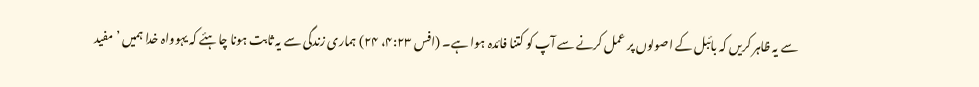سے یہ ظاہر کریں کہ بائبل کے اصولوں پر عمل کرنے سے آپ کو کتنا فائدہ ہوا ہے۔ (افس ۴:۲۳، ۲۴) ہماری زندگی سے یہ ثابت ہونا چاہئے کہ یہوواہ خدا ہمیں ’مفید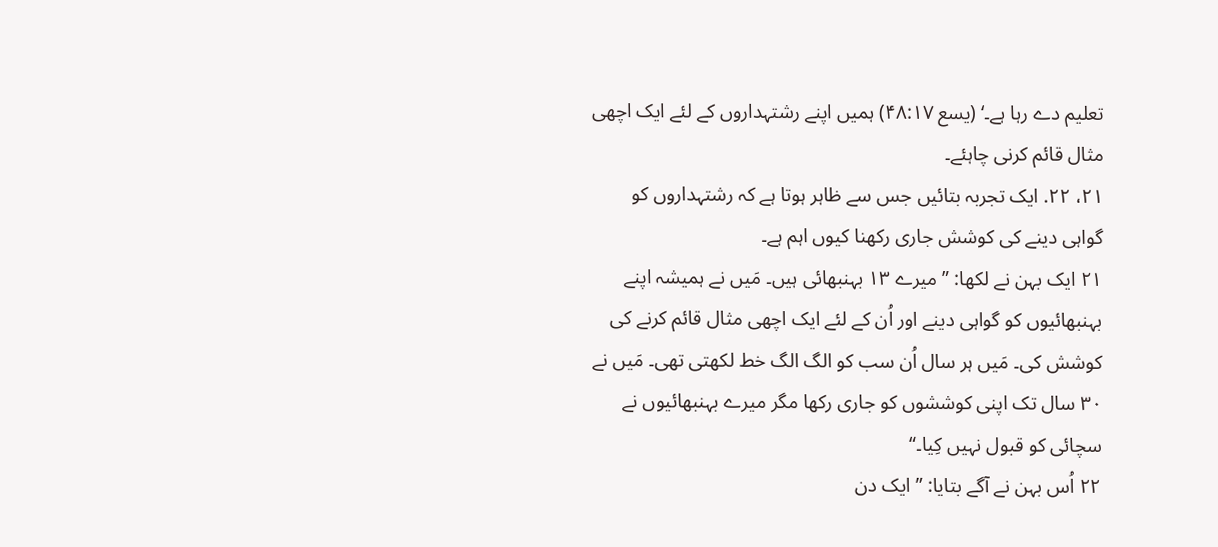تعلیم دے رہا ہے۔‘ (یسع ۴۸:۱۷) ہمیں اپنے رشتہداروں کے لئے ایک اچھی مثال قائم کرنی چاہئے۔
۲۱، ۲۲. ایک تجربہ بتائیں جس سے ظاہر ہوتا ہے کہ رشتہداروں کو گواہی دینے کی کوشش جاری رکھنا کیوں اہم ہے۔
۲۱ ایک بہن نے لکھا: ”میرے ۱۳ بہنبھائی ہیں۔ مَیں نے ہمیشہ اپنے بہنبھائیوں کو گواہی دینے اور اُن کے لئے ایک اچھی مثال قائم کرنے کی کوشش کی۔ مَیں ہر سال اُن سب کو الگ الگ خط لکھتی تھی۔ مَیں نے ۳۰ سال تک اپنی کوششوں کو جاری رکھا مگر میرے بہنبھائیوں نے سچائی کو قبول نہیں کِیا۔“
۲۲ اُس بہن نے آگے بتایا: ”ایک دن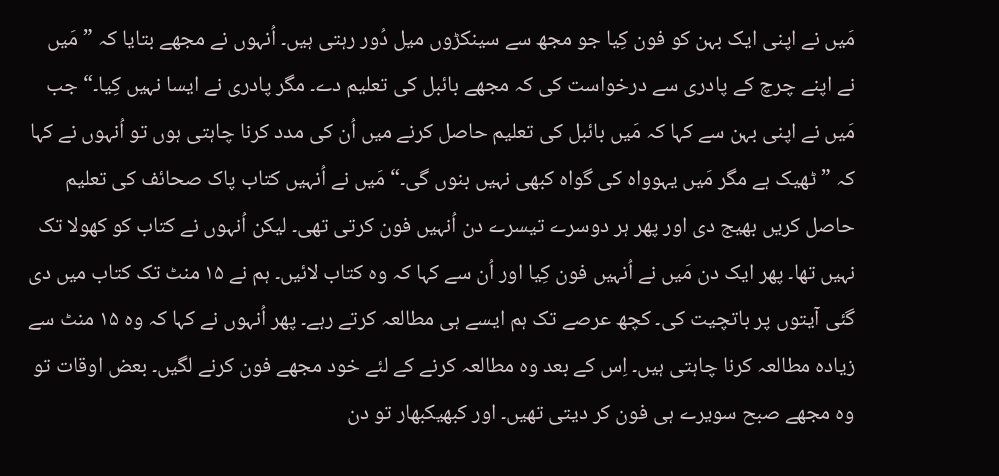مَیں نے اپنی ایک بہن کو فون کِیا جو مجھ سے سینکڑوں میل دُور رہتی ہیں۔ اُنہوں نے مجھے بتایا کہ ”مَیں نے اپنے چرچ کے پادری سے درخواست کی کہ مجھے بائبل کی تعلیم دے۔ مگر پادری نے ایسا نہیں کِیا۔“ جب مَیں نے اپنی بہن سے کہا کہ مَیں بائبل کی تعلیم حاصل کرنے میں اُن کی مدد کرنا چاہتی ہوں تو اُنہوں نے کہا کہ ”ٹھیک ہے مگر مَیں یہوواہ کی گواہ کبھی نہیں بنوں گی۔“ مَیں نے اُنہیں کتاب پاک صحائف کی تعلیم حاصل کریں بھیج دی اور پھر ہر دوسرے تیسرے دن اُنہیں فون کرتی تھی۔ لیکن اُنہوں نے کتاب کو کھولا تک نہیں تھا۔ پھر ایک دن مَیں نے اُنہیں فون کِیا اور اُن سے کہا کہ وہ کتاب لائیں۔ ہم نے ۱۵ منٹ تک کتاب میں دی گئی آیتوں پر باتچیت کی۔ کچھ عرصے تک ہم ایسے ہی مطالعہ کرتے رہے۔ پھر اُنہوں نے کہا کہ وہ ۱۵ منٹ سے زیادہ مطالعہ کرنا چاہتی ہیں۔ اِس کے بعد وہ مطالعہ کرنے کے لئے خود مجھے فون کرنے لگیں۔ بعض اوقات تو وہ مجھے صبح سویرے ہی فون کر دیتی تھیں۔ اور کبھیکبھار تو دن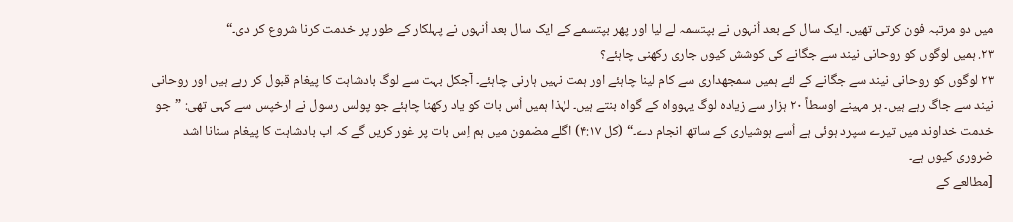میں دو مرتبہ فون کرتی تھیں۔ ایک سال کے بعد اُنہوں نے بپتسمہ لے لیا اور پھر بپتسمے کے ایک سال بعد اُنہوں نے پہلکار کے طور پر خدمت کرنا شروع کر دی۔“
۲۳. ہمیں لوگوں کو روحانی نیند سے جگانے کی کوشش کیوں جاری رکھنی چاہئے؟
۲۳ لوگوں کو روحانی نیند سے جگانے کے لئے ہمیں سمجھداری سے کام لینا چاہئے اور ہمت نہیں ہارنی چاہئے۔ آجکل بہت سے لوگ بادشاہت کا پیغام قبول کر رہے ہیں اور روحانی نیند سے جاگ رہے ہیں۔ ہر مہینے اوسطاً ۲۰ ہزار سے زیادہ لوگ یہوواہ کے گواہ بنتے ہیں۔ لہٰذا ہمیں اُس بات کو یاد رکھنا چاہئے جو پولس رسول نے ارخپس سے کہی تھی: ”جو خدمت خداوند میں تیرے سپرد ہوئی ہے اُسے ہوشیاری کے ساتھ انجام دے۔“ (کل ۴:۱۷) اگلے مضمون میں ہم اِس بات پر غور کریں گے کہ اب بادشاہت کا پیغام سنانا اشد ضروری کیوں ہے۔
[مطالعے کے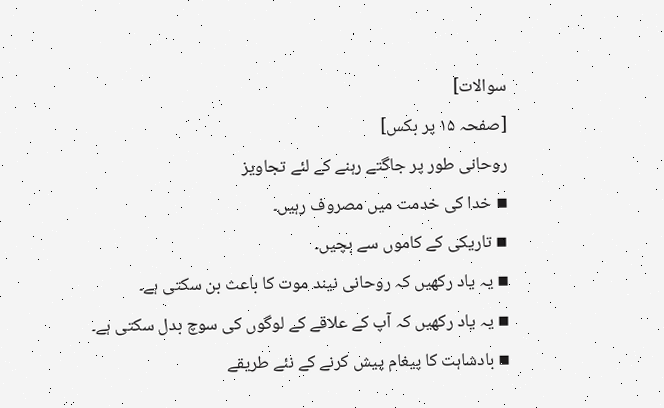سوالات]
[صفحہ ۱۵ پر بکس]
روحانی طور پر جاگتے رہنے کے لئے تجاویز
▪ خدا کی خدمت میں مصروف رہیں۔
▪ تاریکی کے کاموں سے بچیں۔
▪ یہ یاد رکھیں کہ روحانی نیند موت کا باعث بن سکتی ہے۔
▪ یہ یاد رکھیں کہ آپ کے علاقے کے لوگوں کی سوچ بدل سکتی ہے۔
▪ بادشاہت کا پیغام پیش کرنے کے نئے طریقے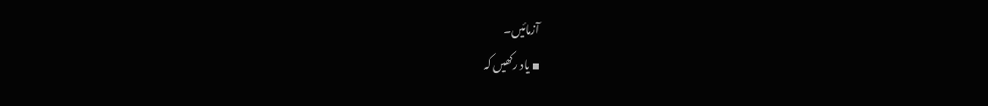آزمائیں۔
▪ یاد رکھیں کہ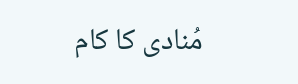مُنادی کا کام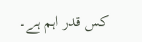کس قدر اہم ہے۔